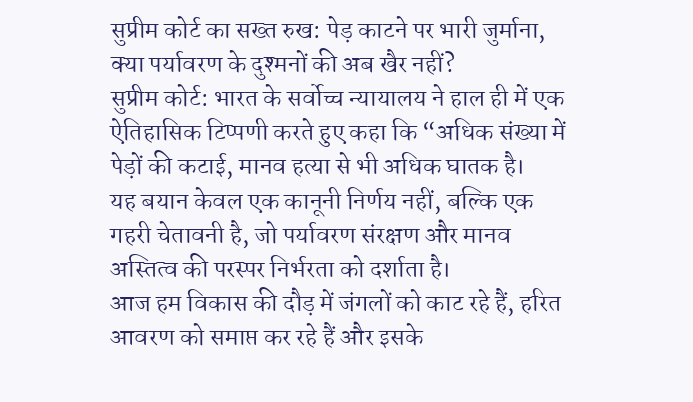सुप्रीम कोर्ट का सख्त रुख: पेड़ काटने पर भारी जुर्माना, क्या पर्यावरण के दुश्मनों की अब खैर नहीं?
सुप्रीम कोर्ट: भारत के सर्वोच्च न्यायालय ने हाल ही में एक ऐतिहासिक टिप्पणी करते हुए कहा कि “अधिक संख्या में पेड़ों की कटाई, मानव हत्या से भी अधिक घातक है।
यह बयान केवल एक कानूनी निर्णय नहीं, बल्कि एक गहरी चेतावनी है, जो पर्यावरण संरक्षण और मानव अस्तित्व की परस्पर निर्भरता को दर्शाता है।
आज हम विकास की दौड़ में जंगलों को काट रहे हैं, हरित आवरण को समाप्त कर रहे हैं और इसके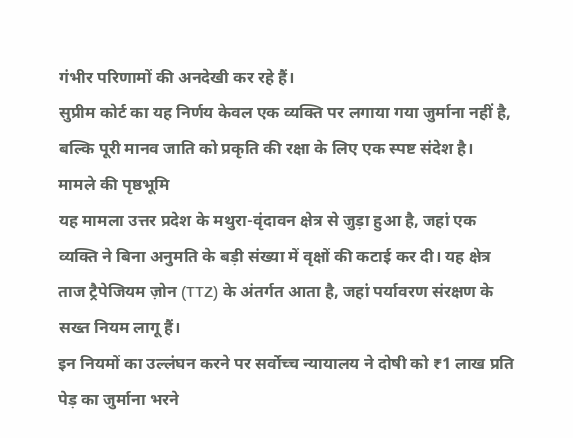गंभीर परिणामों की अनदेखी कर रहे हैं।
सुप्रीम कोर्ट का यह निर्णय केवल एक व्यक्ति पर लगाया गया जुर्माना नहीं है, बल्कि पूरी मानव जाति को प्रकृति की रक्षा के लिए एक स्पष्ट संदेश है।
मामले की पृष्ठभूमि
यह मामला उत्तर प्रदेश के मथुरा-वृंदावन क्षेत्र से जुड़ा हुआ है, जहां एक व्यक्ति ने बिना अनुमति के बड़ी संख्या में वृक्षों की कटाई कर दी। यह क्षेत्र ताज ट्रैपेजियम ज़ोन (TTZ) के अंतर्गत आता है, जहां पर्यावरण संरक्षण के सख्त नियम लागू हैं।
इन नियमों का उल्लंघन करने पर सर्वोच्च न्यायालय ने दोषी को ₹1 लाख प्रति पेड़ का जुर्माना भरने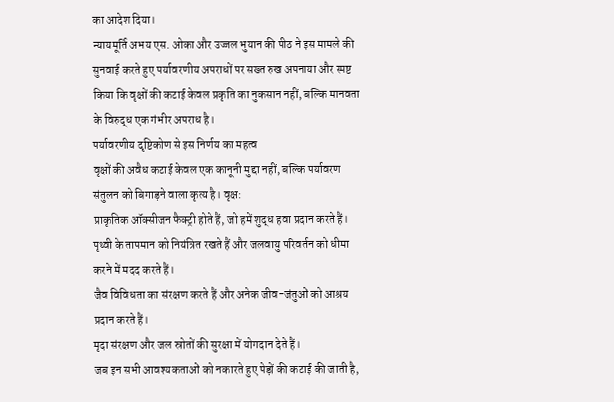का आदेश दिया।
न्यायमूर्ति अभय एस. ओका और उज्जल भुयान की पीठ ने इस मामले की सुनवाई करते हुए पर्यावरणीय अपराधों पर सख्त रुख अपनाया और स्पष्ट किया कि वृक्षों की कटाई केवल प्रकृति का नुकसान नहीं, बल्कि मानवता के विरुद्ध एक गंभीर अपराध है।
पर्यावरणीय दृष्टिकोण से इस निर्णय का महत्व
वृक्षों की अवैध कटाई केवल एक कानूनी मुद्दा नहीं, बल्कि पर्यावरण संतुलन को बिगाड़ने वाला कृत्य है। वृक्ष:
प्राकृतिक ऑक्सीजन फैक्ट्री होते हैं, जो हमें शुद्ध हवा प्रदान करते हैं।
पृथ्वी के तापमान को नियंत्रित रखते हैं और जलवायु परिवर्तन को धीमा करने में मदद करते हैं।
जैव विविधता का संरक्षण करते हैं और अनेक जीव-जंतुओं को आश्रय प्रदान करते हैं।
मृदा संरक्षण और जल स्रोतों की सुरक्षा में योगदान देते हैं।
जब इन सभी आवश्यकताओं को नकारते हुए पेड़ों की कटाई की जाती है,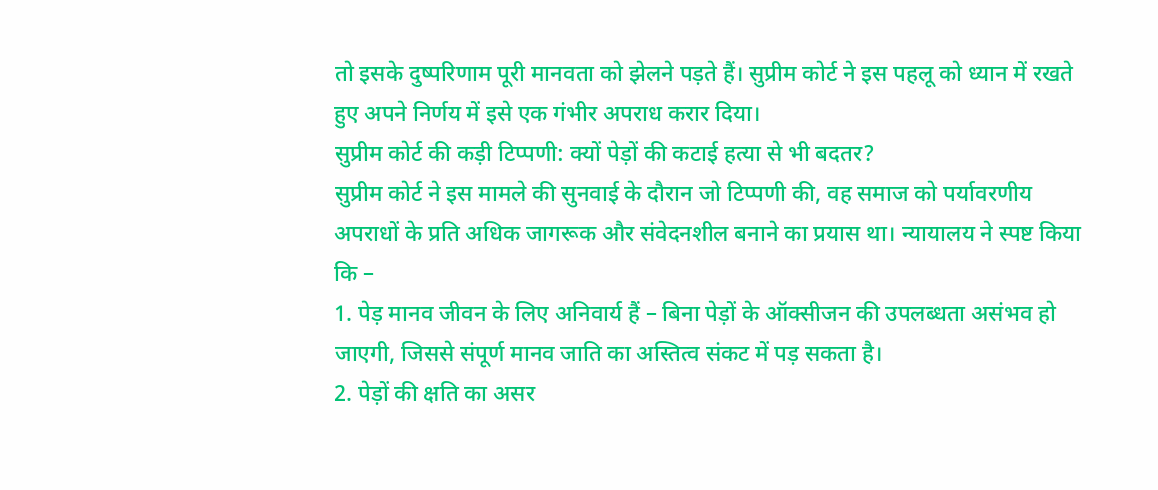तो इसके दुष्परिणाम पूरी मानवता को झेलने पड़ते हैं। सुप्रीम कोर्ट ने इस पहलू को ध्यान में रखते हुए अपने निर्णय में इसे एक गंभीर अपराध करार दिया।
सुप्रीम कोर्ट की कड़ी टिप्पणी: क्यों पेड़ों की कटाई हत्या से भी बदतर?
सुप्रीम कोर्ट ने इस मामले की सुनवाई के दौरान जो टिप्पणी की, वह समाज को पर्यावरणीय अपराधों के प्रति अधिक जागरूक और संवेदनशील बनाने का प्रयास था। न्यायालय ने स्पष्ट किया कि –
1. पेड़ मानव जीवन के लिए अनिवार्य हैं – बिना पेड़ों के ऑक्सीजन की उपलब्धता असंभव हो जाएगी, जिससे संपूर्ण मानव जाति का अस्तित्व संकट में पड़ सकता है।
2. पेड़ों की क्षति का असर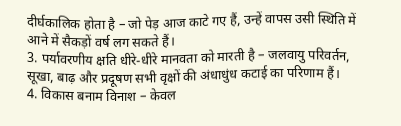दीर्घकालिक होता है – जो पेड़ आज काटे गए हैं, उन्हें वापस उसी स्थिति में आने में सैकड़ों वर्ष लग सकते हैं।
3. पर्यावरणीय क्षति धीरे-धीरे मानवता को मारती है – जलवायु परिवर्तन, सूखा, बाढ़ और प्रदूषण सभी वृक्षों की अंधाधुंध कटाई का परिणाम हैं।
4. विकास बनाम विनाश – केवल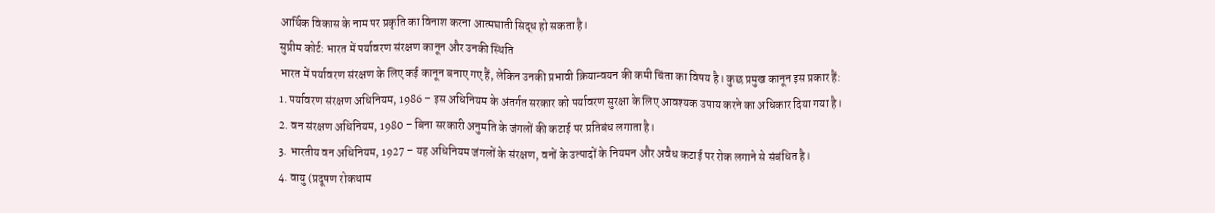आर्थिक विकास के नाम पर प्रकृति का विनाश करना आत्मघाती सिद्ध हो सकता है।
सुप्रीम कोर्ट: भारत में पर्यावरण संरक्षण कानून और उनकी स्थिति
भारत में पर्यावरण संरक्षण के लिए कई कानून बनाए गए हैं, लेकिन उनकी प्रभावी क्रियान्वयन की कमी चिंता का विषय है। कुछ प्रमुख कानून इस प्रकार हैं:
1. पर्यावरण संरक्षण अधिनियम, 1986 – इस अधिनियम के अंतर्गत सरकार को पर्यावरण सुरक्षा के लिए आवश्यक उपाय करने का अधिकार दिया गया है।
2. वन संरक्षण अधिनियम, 1980 – बिना सरकारी अनुमति के जंगलों की कटाई पर प्रतिबंध लगाता है।
3. भारतीय वन अधिनियम, 1927 – यह अधिनियम जंगलों के संरक्षण, वनों के उत्पादों के नियमन और अवैध कटाई पर रोक लगाने से संबंधित है।
4. वायु (प्रदूषण रोकथाम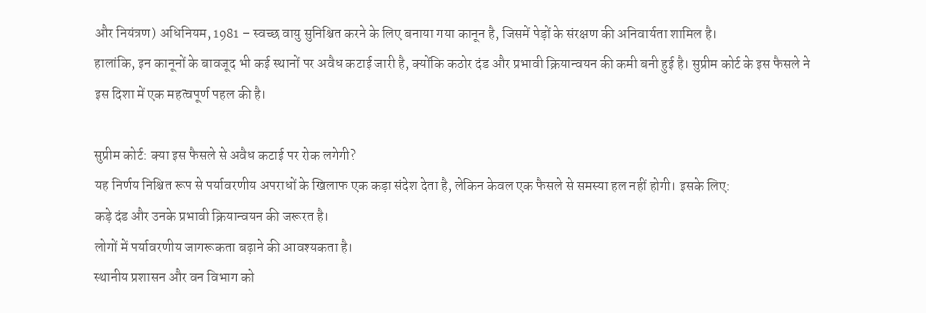और नियंत्रण) अधिनियम, 1981 – स्वच्छ वायु सुनिश्चित करने के लिए बनाया गया कानून है, जिसमें पेड़ों के संरक्षण की अनिवार्यता शामिल है।
हालांकि, इन कानूनों के बावजूद भी कई स्थानों पर अवैध कटाई जारी है, क्योंकि कठोर दंड और प्रभावी क्रियान्वयन की कमी बनी हुई है। सुप्रीम कोर्ट के इस फैसले ने इस दिशा में एक महत्वपूर्ण पहल की है।

सुप्रीम कोर्ट: क्या इस फैसले से अवैध कटाई पर रोक लगेगी?
यह निर्णय निश्चित रूप से पर्यावरणीय अपराधों के खिलाफ एक कड़ा संदेश देता है, लेकिन केवल एक फैसले से समस्या हल नहीं होगी। इसके लिए:
कड़े दंड और उनके प्रभावी क्रियान्वयन की जरूरत है।
लोगों में पर्यावरणीय जागरूकता बढ़ाने की आवश्यकता है।
स्थानीय प्रशासन और वन विभाग को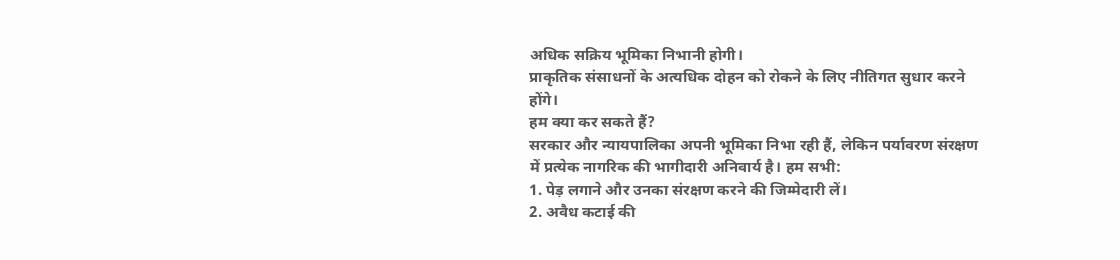अधिक सक्रिय भूमिका निभानी होगी।
प्राकृतिक संसाधनों के अत्यधिक दोहन को रोकने के लिए नीतिगत सुधार करने होंगे।
हम क्या कर सकते हैं?
सरकार और न्यायपालिका अपनी भूमिका निभा रही हैं, लेकिन पर्यावरण संरक्षण में प्रत्येक नागरिक की भागीदारी अनिवार्य है। हम सभी:
1. पेड़ लगाने और उनका संरक्षण करने की जिम्मेदारी लें।
2. अवैध कटाई की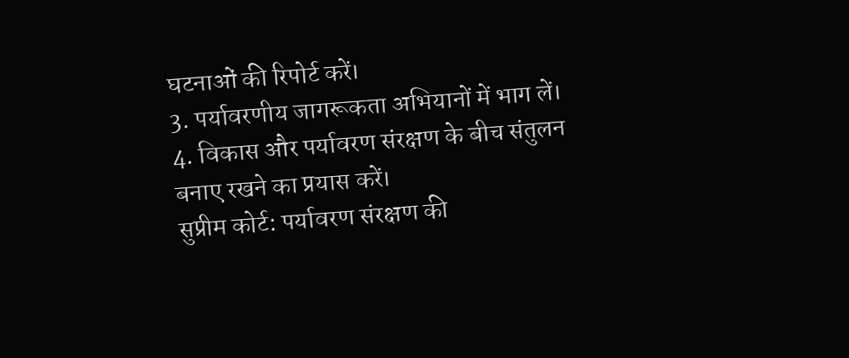घटनाओं की रिपोर्ट करें।
3. पर्यावरणीय जागरूकता अभियानों में भाग लें।
4. विकास और पर्यावरण संरक्षण के बीच संतुलन बनाए रखने का प्रयास करें।
सुप्रीम कोर्ट: पर्यावरण संरक्षण की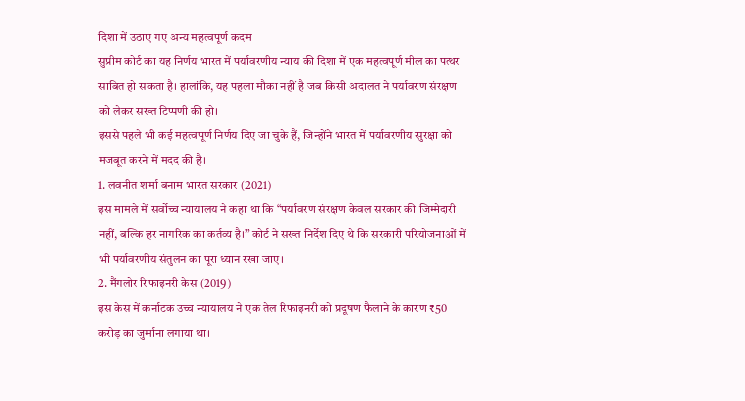दिशा में उठाए गए अन्य महत्वपूर्ण कदम
सुप्रीम कोर्ट का यह निर्णय भारत में पर्यावरणीय न्याय की दिशा में एक महत्वपूर्ण मील का पत्थर साबित हो सकता है। हालांकि, यह पहला मौका नहीं है जब किसी अदालत ने पर्यावरण संरक्षण को लेकर सख्त टिप्पणी की हो।
इससे पहले भी कई महत्वपूर्ण निर्णय दिए जा चुके हैं, जिन्होंने भारत में पर्यावरणीय सुरक्षा को मजबूत करने में मदद की है।
1. लवनीत शर्मा बनाम भारत सरकार (2021)
इस मामले में सर्वोच्च न्यायालय ने कहा था कि “पर्यावरण संरक्षण केवल सरकार की जिम्मेदारी नहीं, बल्कि हर नागरिक का कर्तव्य है।” कोर्ट ने सख्त निर्देश दिए थे कि सरकारी परियोजनाओं में भी पर्यावरणीय संतुलन का पूरा ध्यान रखा जाए।
2. मैंगलोर रिफाइनरी केस (2019)
इस केस में कर्नाटक उच्च न्यायालय ने एक तेल रिफाइनरी को प्रदूषण फैलाने के कारण ₹50 करोड़ का जुर्माना लगाया था।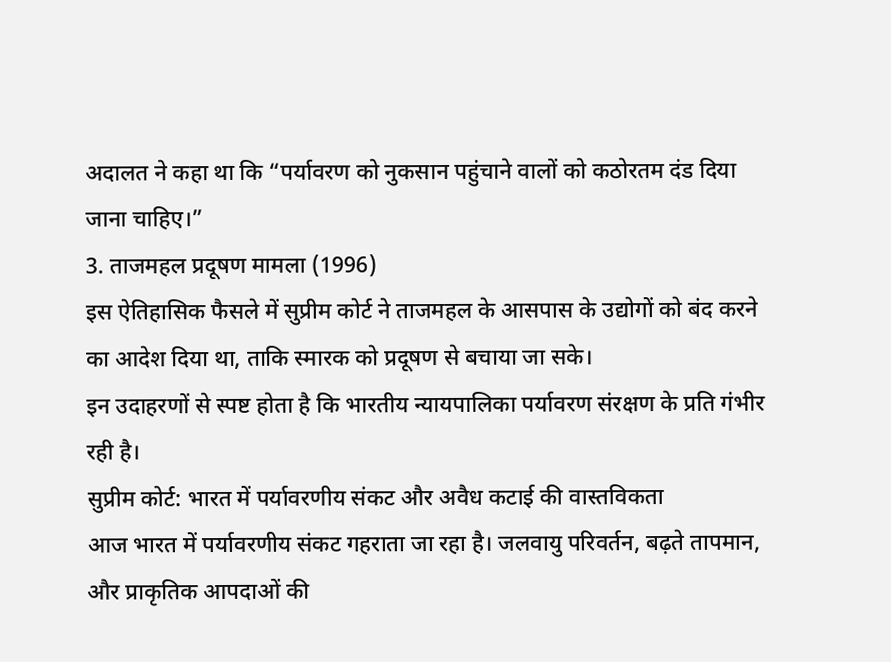अदालत ने कहा था कि “पर्यावरण को नुकसान पहुंचाने वालों को कठोरतम दंड दिया जाना चाहिए।”
3. ताजमहल प्रदूषण मामला (1996)
इस ऐतिहासिक फैसले में सुप्रीम कोर्ट ने ताजमहल के आसपास के उद्योगों को बंद करने का आदेश दिया था, ताकि स्मारक को प्रदूषण से बचाया जा सके।
इन उदाहरणों से स्पष्ट होता है कि भारतीय न्यायपालिका पर्यावरण संरक्षण के प्रति गंभीर रही है।
सुप्रीम कोर्ट: भारत में पर्यावरणीय संकट और अवैध कटाई की वास्तविकता
आज भारत में पर्यावरणीय संकट गहराता जा रहा है। जलवायु परिवर्तन, बढ़ते तापमान, और प्राकृतिक आपदाओं की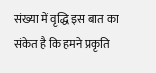संख्या में वृद्धि इस बात का संकेत है कि हमने प्रकृति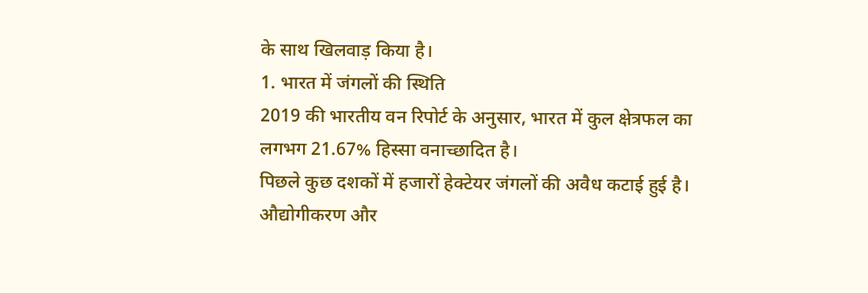के साथ खिलवाड़ किया है।
1. भारत में जंगलों की स्थिति
2019 की भारतीय वन रिपोर्ट के अनुसार, भारत में कुल क्षेत्रफल का लगभग 21.67% हिस्सा वनाच्छादित है।
पिछले कुछ दशकों में हजारों हेक्टेयर जंगलों की अवैध कटाई हुई है।
औद्योगीकरण और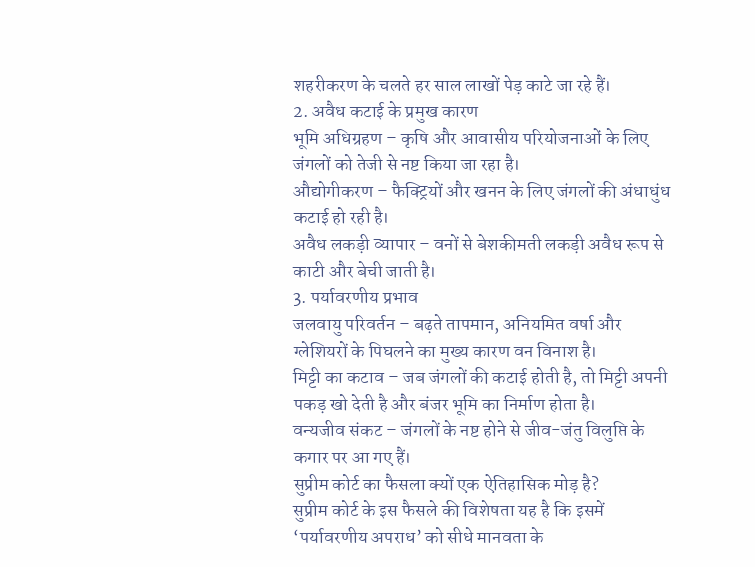शहरीकरण के चलते हर साल लाखों पेड़ काटे जा रहे हैं।
2. अवैध कटाई के प्रमुख कारण
भूमि अधिग्रहण – कृषि और आवासीय परियोजनाओं के लिए जंगलों को तेजी से नष्ट किया जा रहा है।
औद्योगीकरण – फैक्ट्रियों और खनन के लिए जंगलों की अंधाधुंध कटाई हो रही है।
अवैध लकड़ी व्यापार – वनों से बेशकीमती लकड़ी अवैध रूप से काटी और बेची जाती है।
3. पर्यावरणीय प्रभाव
जलवायु परिवर्तन – बढ़ते तापमान, अनियमित वर्षा और ग्लेशियरों के पिघलने का मुख्य कारण वन विनाश है।
मिट्टी का कटाव – जब जंगलों की कटाई होती है, तो मिट्टी अपनी पकड़ खो देती है और बंजर भूमि का निर्माण होता है।
वन्यजीव संकट – जंगलों के नष्ट होने से जीव-जंतु विलुप्ति के कगार पर आ गए हैं।
सुप्रीम कोर्ट का फैसला क्यों एक ऐतिहासिक मोड़ है?
सुप्रीम कोर्ट के इस फैसले की विशेषता यह है कि इसमें ‘पर्यावरणीय अपराध’ को सीधे मानवता के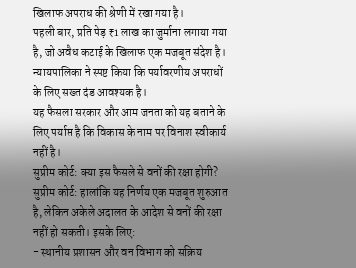खिलाफ अपराध की श्रेणी में रखा गया है।
पहली बार, प्रति पेड़ ₹1 लाख का जुर्माना लगाया गया है, जो अवैध कटाई के खिलाफ एक मजबूत संदेश है।
न्यायपालिका ने स्पष्ट किया कि पर्यावरणीय अपराधों के लिए सख्त दंड आवश्यक है।
यह फैसला सरकार और आम जनता को यह बताने के लिए पर्याप्त है कि विकास के नाम पर विनाश स्वीकार्य नहीं है।
सुप्रीम कोर्ट: क्या इस फैसले से वनों की रक्षा होगी?
सुप्रीम कोर्ट: हालांकि यह निर्णय एक मजबूत शुरुआत है, लेकिन अकेले अदालत के आदेश से वनों की रक्षा नहीं हो सकती। इसके लिए:
- स्थानीय प्रशासन और वन विभाग को सक्रिय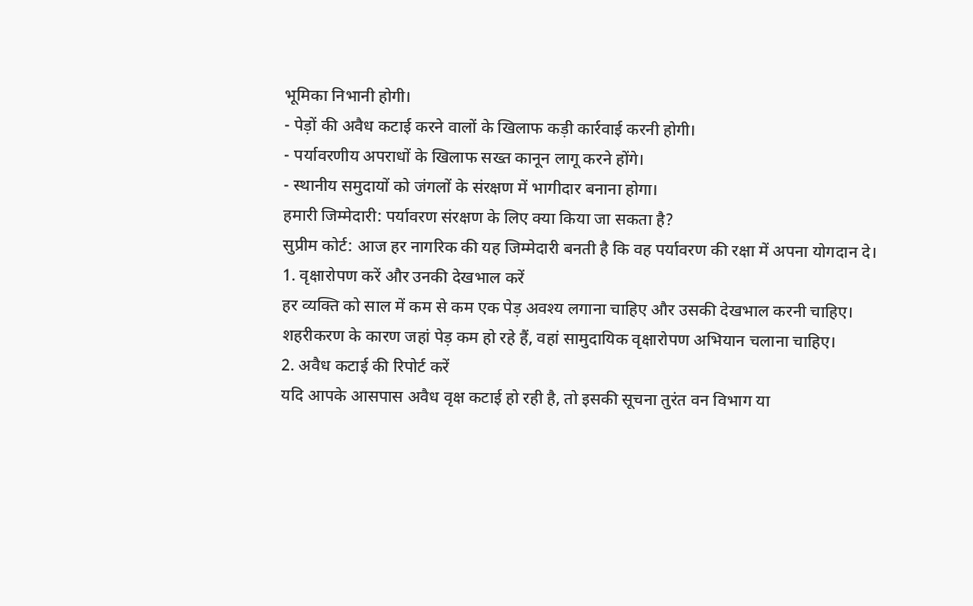भूमिका निभानी होगी।
- पेड़ों की अवैध कटाई करने वालों के खिलाफ कड़ी कार्रवाई करनी होगी।
- पर्यावरणीय अपराधों के खिलाफ सख्त कानून लागू करने होंगे।
- स्थानीय समुदायों को जंगलों के संरक्षण में भागीदार बनाना होगा।
हमारी जिम्मेदारी: पर्यावरण संरक्षण के लिए क्या किया जा सकता है?
सुप्रीम कोर्ट: आज हर नागरिक की यह जिम्मेदारी बनती है कि वह पर्यावरण की रक्षा में अपना योगदान दे।
1. वृक्षारोपण करें और उनकी देखभाल करें
हर व्यक्ति को साल में कम से कम एक पेड़ अवश्य लगाना चाहिए और उसकी देखभाल करनी चाहिए।
शहरीकरण के कारण जहां पेड़ कम हो रहे हैं, वहां सामुदायिक वृक्षारोपण अभियान चलाना चाहिए।
2. अवैध कटाई की रिपोर्ट करें
यदि आपके आसपास अवैध वृक्ष कटाई हो रही है, तो इसकी सूचना तुरंत वन विभाग या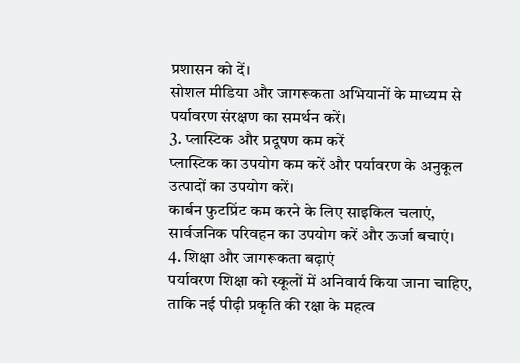प्रशासन को दें।
सोशल मीडिया और जागरूकता अभियानों के माध्यम से पर्यावरण संरक्षण का समर्थन करें।
3. प्लास्टिक और प्रदूषण कम करें
प्लास्टिक का उपयोग कम करें और पर्यावरण के अनुकूल उत्पादों का उपयोग करें।
कार्बन फुटप्रिंट कम करने के लिए साइकिल चलाएं, सार्वजनिक परिवहन का उपयोग करें और ऊर्जा बचाएं।
4. शिक्षा और जागरूकता बढ़ाएं
पर्यावरण शिक्षा को स्कूलों में अनिवार्य किया जाना चाहिए, ताकि नई पीढ़ी प्रकृति की रक्षा के महत्व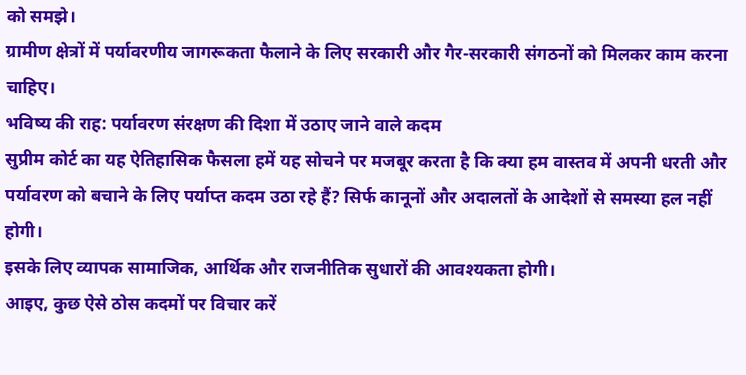को समझे।
ग्रामीण क्षेत्रों में पर्यावरणीय जागरूकता फैलाने के लिए सरकारी और गैर-सरकारी संगठनों को मिलकर काम करना चाहिए।
भविष्य की राह: पर्यावरण संरक्षण की दिशा में उठाए जाने वाले कदम
सुप्रीम कोर्ट का यह ऐतिहासिक फैसला हमें यह सोचने पर मजबूर करता है कि क्या हम वास्तव में अपनी धरती और पर्यावरण को बचाने के लिए पर्याप्त कदम उठा रहे हैं? सिर्फ कानूनों और अदालतों के आदेशों से समस्या हल नहीं होगी।
इसके लिए व्यापक सामाजिक, आर्थिक और राजनीतिक सुधारों की आवश्यकता होगी।
आइए, कुछ ऐसे ठोस कदमों पर विचार करें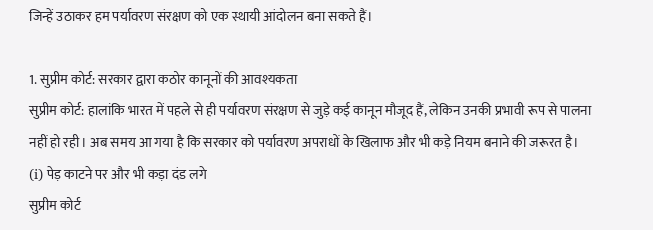जिन्हें उठाकर हम पर्यावरण संरक्षण को एक स्थायी आंदोलन बना सकते हैं।

1. सुप्रीम कोर्ट: सरकार द्वारा कठोर कानूनों की आवश्यकता
सुप्रीम कोर्ट: हालांकि भारत में पहले से ही पर्यावरण संरक्षण से जुड़े कई कानून मौजूद हैं, लेकिन उनकी प्रभावी रूप से पालना नहीं हो रही। अब समय आ गया है कि सरकार को पर्यावरण अपराधों के खिलाफ और भी कड़े नियम बनाने की जरूरत है।
(i) पेड़ काटने पर और भी कड़ा दंड लगे
सुप्रीम कोर्ट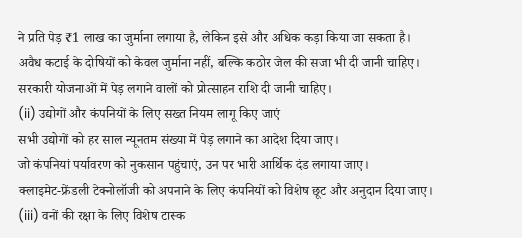ने प्रति पेड़ ₹1 लाख का जुर्माना लगाया है, लेकिन इसे और अधिक कड़ा किया जा सकता है।
अवैध कटाई के दोषियों को केवल जुर्माना नहीं, बल्कि कठोर जेल की सजा भी दी जानी चाहिए।
सरकारी योजनाओं में पेड़ लगाने वालों को प्रोत्साहन राशि दी जानी चाहिए।
(ii) उद्योगों और कंपनियों के लिए सख्त नियम लागू किए जाएं
सभी उद्योगों को हर साल न्यूनतम संख्या में पेड़ लगाने का आदेश दिया जाए।
जो कंपनियां पर्यावरण को नुकसान पहुंचाएं, उन पर भारी आर्थिक दंड लगाया जाए।
क्लाइमेट-फ्रेंडली टेक्नोलॉजी को अपनाने के लिए कंपनियों को विशेष छूट और अनुदान दिया जाए।
(iii) वनों की रक्षा के लिए विशेष टास्क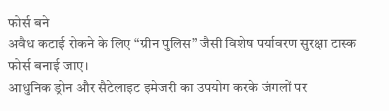फोर्स बने
अवैध कटाई रोकने के लिए “ग्रीन पुलिस” जैसी विशेष पर्यावरण सुरक्षा टास्क फोर्स बनाई जाए।
आधुनिक ड्रोन और सैटेलाइट इमेजरी का उपयोग करके जंगलों पर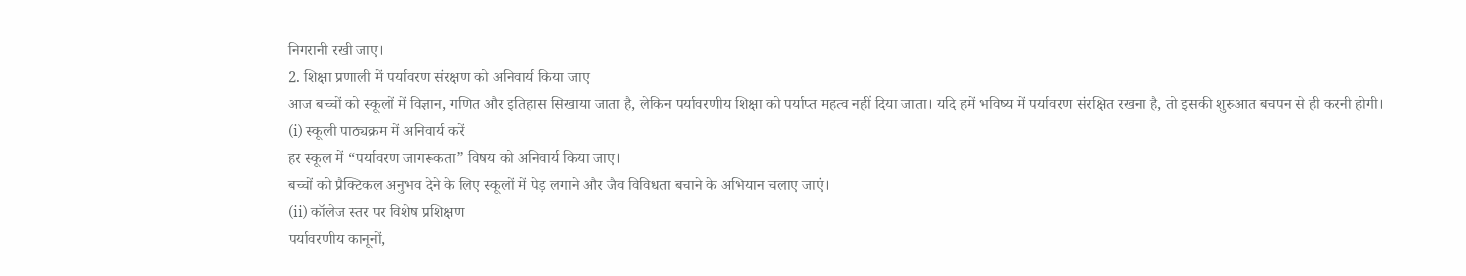निगरानी रखी जाए।
2. शिक्षा प्रणाली में पर्यावरण संरक्षण को अनिवार्य किया जाए
आज बच्चों को स्कूलों में विज्ञान, गणित और इतिहास सिखाया जाता है, लेकिन पर्यावरणीय शिक्षा को पर्याप्त महत्व नहीं दिया जाता। यदि हमें भविष्य में पर्यावरण संरक्षित रखना है, तो इसकी शुरुआत बचपन से ही करनी होगी।
(i) स्कूली पाठ्यक्रम में अनिवार्य करें
हर स्कूल में “पर्यावरण जागरूकता” विषय को अनिवार्य किया जाए।
बच्चों को प्रैक्टिकल अनुभव देने के लिए स्कूलों में पेड़ लगाने और जैव विविधता बचाने के अभियान चलाए जाएं।
(ii) कॉलेज स्तर पर विशेष प्रशिक्षण
पर्यावरणीय कानूनों,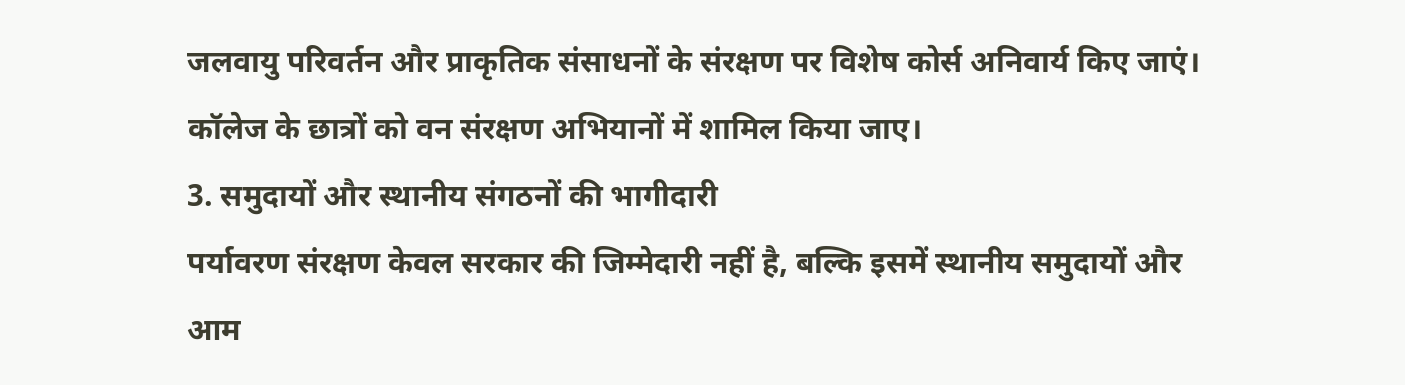जलवायु परिवर्तन और प्राकृतिक संसाधनों के संरक्षण पर विशेष कोर्स अनिवार्य किए जाएं।
कॉलेज के छात्रों को वन संरक्षण अभियानों में शामिल किया जाए।
3. समुदायों और स्थानीय संगठनों की भागीदारी
पर्यावरण संरक्षण केवल सरकार की जिम्मेदारी नहीं है, बल्कि इसमें स्थानीय समुदायों और आम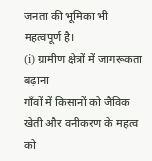जनता की भूमिका भी महत्वपूर्ण है।
(i) ग्रामीण क्षेत्रों में जागरूकता बढ़ाना
गाँवों में किसानों को जैविक खेती और वनीकरण के महत्व को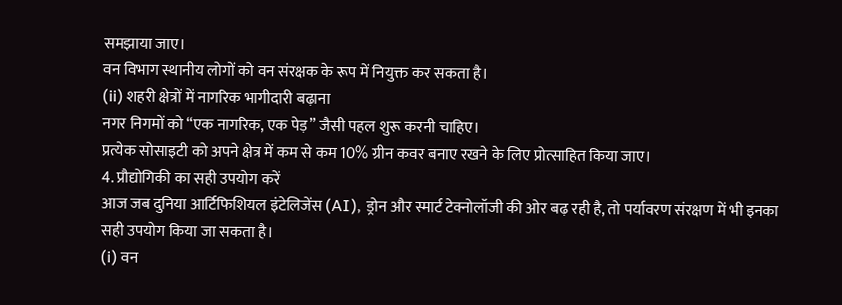समझाया जाए।
वन विभाग स्थानीय लोगों को वन संरक्षक के रूप में नियुक्त कर सकता है।
(ii) शहरी क्षेत्रों में नागरिक भागीदारी बढ़ाना
नगर निगमों को “एक नागरिक, एक पेड़” जैसी पहल शुरू करनी चाहिए।
प्रत्येक सोसाइटी को अपने क्षेत्र में कम से कम 10% ग्रीन कवर बनाए रखने के लिए प्रोत्साहित किया जाए।
4. प्रौद्योगिकी का सही उपयोग करें
आज जब दुनिया आर्टिफिशियल इंटेलिजेंस (AI), ड्रोन और स्मार्ट टेक्नोलॉजी की ओर बढ़ रही है, तो पर्यावरण संरक्षण में भी इनका सही उपयोग किया जा सकता है।
(i) वन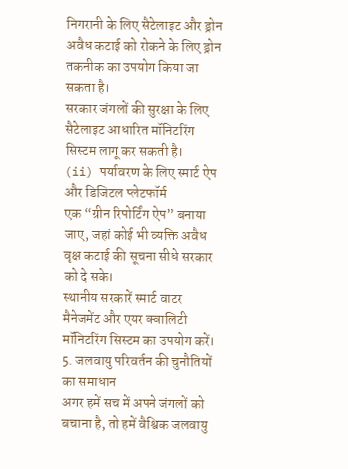निगरानी के लिए सैटेलाइट और ड्रोन
अवैध कटाई को रोकने के लिए ड्रोन तकनीक का उपयोग किया जा सकता है।
सरकार जंगलों की सुरक्षा के लिए सैटेलाइट आधारित मॉनिटरिंग सिस्टम लागू कर सकती है।
(ii) पर्यावरण के लिए स्मार्ट ऐप और डिजिटल प्लेटफॉर्म
एक “ग्रीन रिपोर्टिंग ऐप” बनाया जाए, जहां कोई भी व्यक्ति अवैध वृक्ष कटाई की सूचना सीधे सरकार को दे सके।
स्थानीय सरकारें स्मार्ट वाटर मैनेजमेंट और एयर क्वालिटी मॉनिटरिंग सिस्टम का उपयोग करें।
5. जलवायु परिवर्तन की चुनौतियों का समाधान
अगर हमें सच में अपने जंगलों को बचाना है, तो हमें वैश्विक जलवायु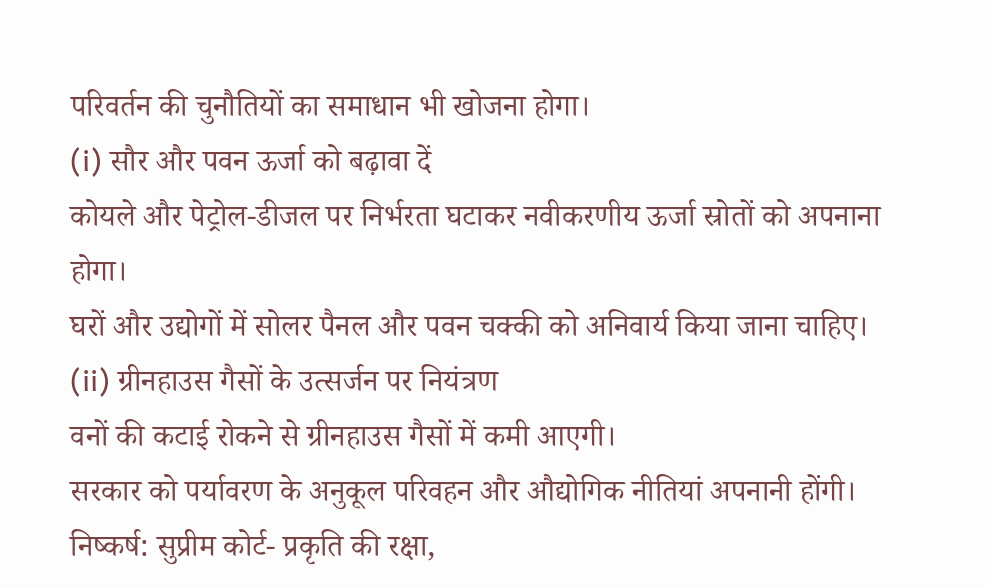परिवर्तन की चुनौतियों का समाधान भी खोजना होगा।
(i) सौर और पवन ऊर्जा को बढ़ावा दें
कोयले और पेट्रोल-डीजल पर निर्भरता घटाकर नवीकरणीय ऊर्जा स्रोतों को अपनाना होगा।
घरों और उद्योगों में सोलर पैनल और पवन चक्की को अनिवार्य किया जाना चाहिए।
(ii) ग्रीनहाउस गैसों के उत्सर्जन पर नियंत्रण
वनों की कटाई रोकने से ग्रीनहाउस गैसों में कमी आएगी।
सरकार को पर्यावरण के अनुकूल परिवहन और औद्योगिक नीतियां अपनानी होंगी।
निष्कर्ष: सुप्रीम कोर्ट- प्रकृति की रक्षा,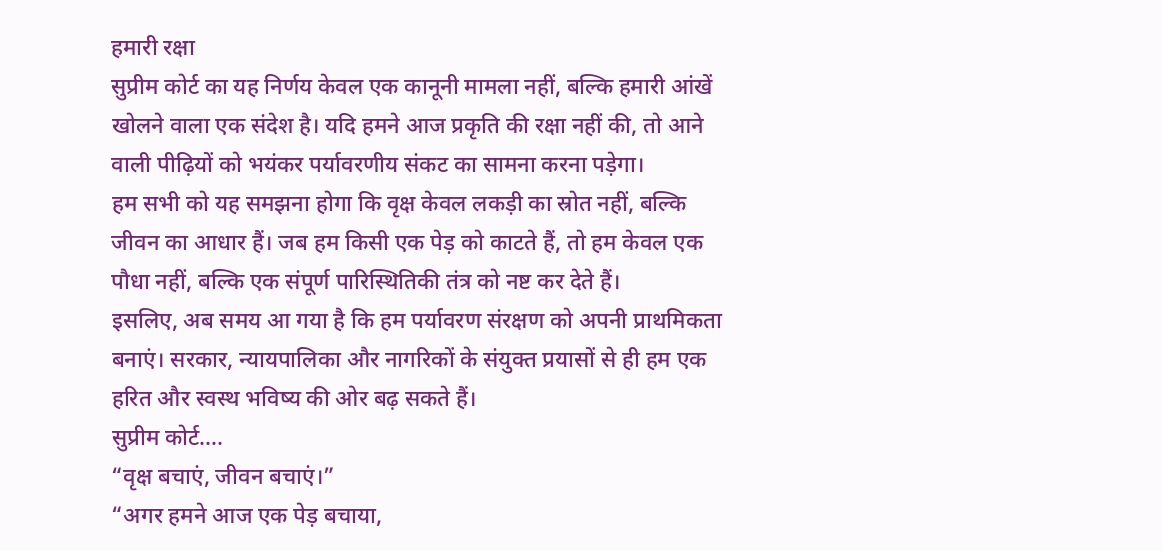हमारी रक्षा
सुप्रीम कोर्ट का यह निर्णय केवल एक कानूनी मामला नहीं, बल्कि हमारी आंखें खोलने वाला एक संदेश है। यदि हमने आज प्रकृति की रक्षा नहीं की, तो आने वाली पीढ़ियों को भयंकर पर्यावरणीय संकट का सामना करना पड़ेगा।
हम सभी को यह समझना होगा कि वृक्ष केवल लकड़ी का स्रोत नहीं, बल्कि जीवन का आधार हैं। जब हम किसी एक पेड़ को काटते हैं, तो हम केवल एक पौधा नहीं, बल्कि एक संपूर्ण पारिस्थितिकी तंत्र को नष्ट कर देते हैं।
इसलिए, अब समय आ गया है कि हम पर्यावरण संरक्षण को अपनी प्राथमिकता बनाएं। सरकार, न्यायपालिका और नागरिकों के संयुक्त प्रयासों से ही हम एक हरित और स्वस्थ भविष्य की ओर बढ़ सकते हैं।
सुप्रीम कोर्ट….
“वृक्ष बचाएं, जीवन बचाएं।”
“अगर हमने आज एक पेड़ बचाया,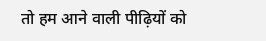तो हम आने वाली पीढ़ियों को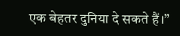एक बेहतर दुनिया दे सकते हैं।”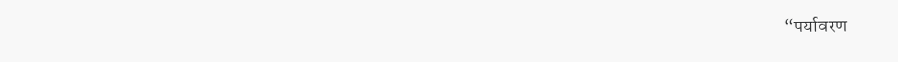“पर्यावरण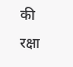की रक्षा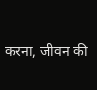करना, जीवन की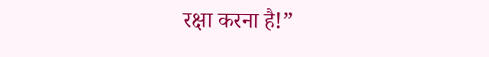रक्षा करना है!”